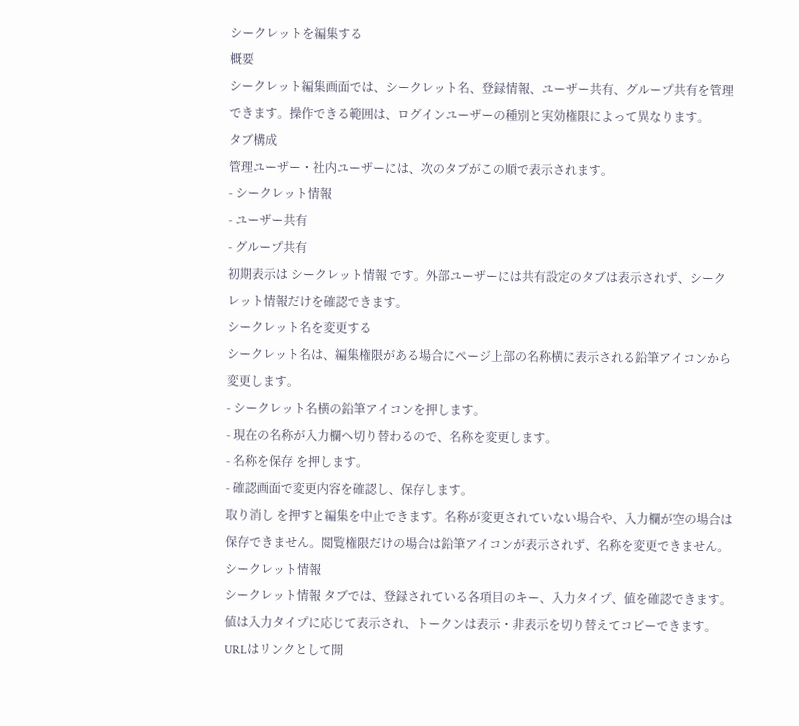シークレットを編集する
概要
シークレット編集画面では、シークレット名、登録情報、ユーザー共有、グループ共有を管理できます。操作できる範囲は、ログインユーザーの種別と実効権限によって異なります。
タブ構成
管理ユーザー・社内ユーザーには、次のタブがこの順で表示されます。
- シークレット情報
- ユーザー共有
- グループ共有
初期表示は シークレット情報 です。外部ユーザーには共有設定のタブは表示されず、シークレット情報だけを確認できます。
シークレット名を変更する
シークレット名は、編集権限がある場合にページ上部の名称横に表示される鉛筆アイコンから変更します。
- シークレット名横の鉛筆アイコンを押します。
- 現在の名称が入力欄へ切り替わるので、名称を変更します。
- 名称を保存 を押します。
- 確認画面で変更内容を確認し、保存します。
取り消し を押すと編集を中止できます。名称が変更されていない場合や、入力欄が空の場合は保存できません。閲覧権限だけの場合は鉛筆アイコンが表示されず、名称を変更できません。
シークレット情報
シークレット情報 タブでは、登録されている各項目のキー、入力タイプ、値を確認できます。値は入力タイプに応じて表示され、トークンは表示・非表示を切り替えてコピーできます。URLはリンクとして開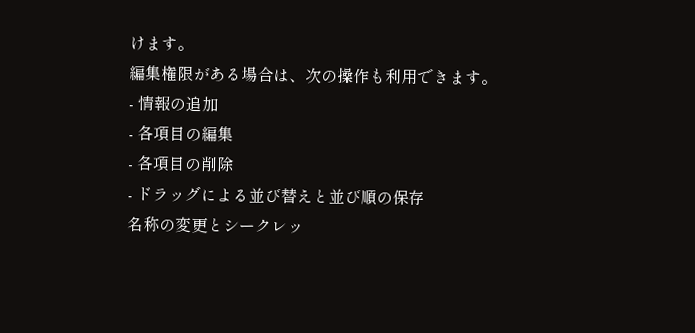けます。
編集権限がある場合は、次の操作も利用できます。
- 情報の追加
- 各項目の編集
- 各項目の削除
- ドラッグによる並び替えと並び順の保存
名称の変更とシークレッ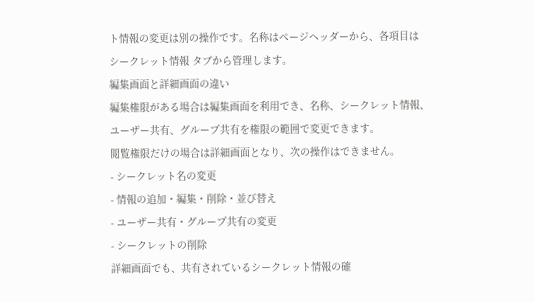ト情報の変更は別の操作です。名称はページヘッダーから、各項目は シークレット情報 タブから管理します。
編集画面と詳細画面の違い
編集権限がある場合は編集画面を利用でき、名称、シークレット情報、ユーザー共有、グループ共有を権限の範囲で変更できます。
閲覧権限だけの場合は詳細画面となり、次の操作はできません。
- シークレット名の変更
- 情報の追加・編集・削除・並び替え
- ユーザー共有・グループ共有の変更
- シークレットの削除
詳細画面でも、共有されているシークレット情報の確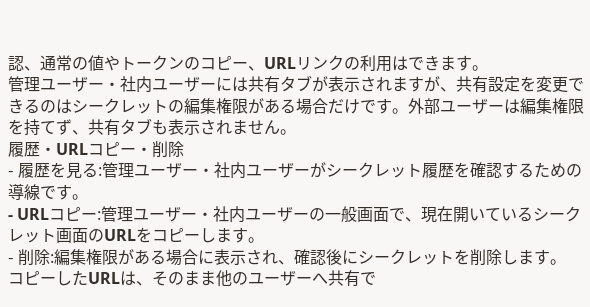認、通常の値やトークンのコピー、URLリンクの利用はできます。
管理ユーザー・社内ユーザーには共有タブが表示されますが、共有設定を変更できるのはシークレットの編集権限がある場合だけです。外部ユーザーは編集権限を持てず、共有タブも表示されません。
履歴・URLコピー・削除
- 履歴を見る:管理ユーザー・社内ユーザーがシークレット履歴を確認するための導線です。
- URLコピー:管理ユーザー・社内ユーザーの一般画面で、現在開いているシークレット画面のURLをコピーします。
- 削除:編集権限がある場合に表示され、確認後にシークレットを削除します。
コピーしたURLは、そのまま他のユーザーへ共有で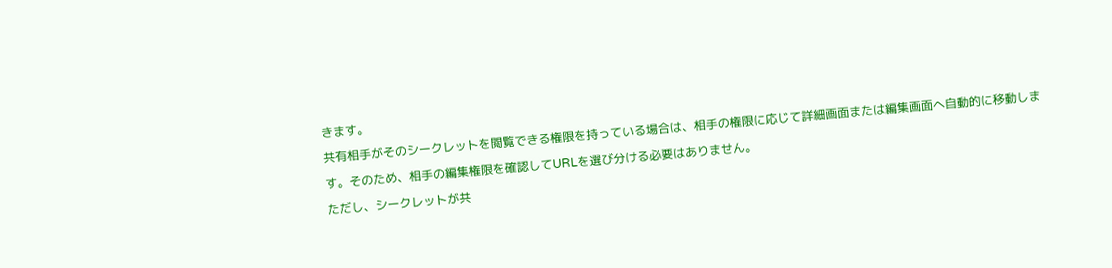きます。
共有相手がそのシークレットを閲覧できる権限を持っている場合は、相手の権限に応じて詳細画面または編集画面へ自動的に移動します。そのため、相手の編集権限を確認してURLを選び分ける必要はありません。
ただし、シークレットが共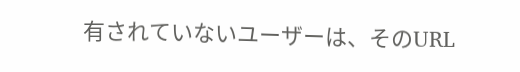有されていないユーザーは、そのURL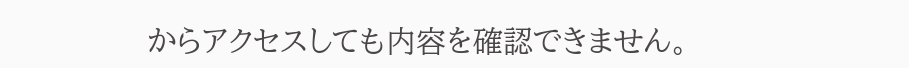からアクセスしても内容を確認できません。